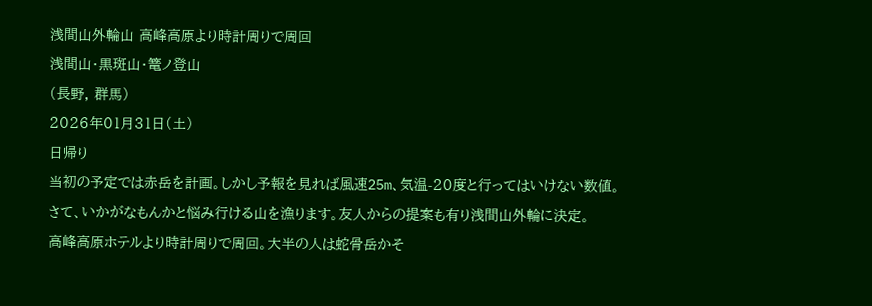浅間山外輪山 高峰高原より時計周りで周回
浅間山・黒斑山・篭ノ登山
(長野, 群馬)
2026年01月31日(土)
日帰り
当初の予定では赤岳を計画。しかし予報を見れば風速25m、気温-20度と行ってはいけない数値。
さて、いかがなもんかと悩み行ける山を漁ります。友人からの提案も有り浅間山外輪に決定。
高峰高原ホテルより時計周りで周回。大半の人は蛇骨岳かそ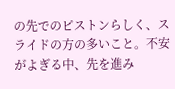の先でのピストンらしく、スライドの方の多いこと。不安がよぎる中、先を進み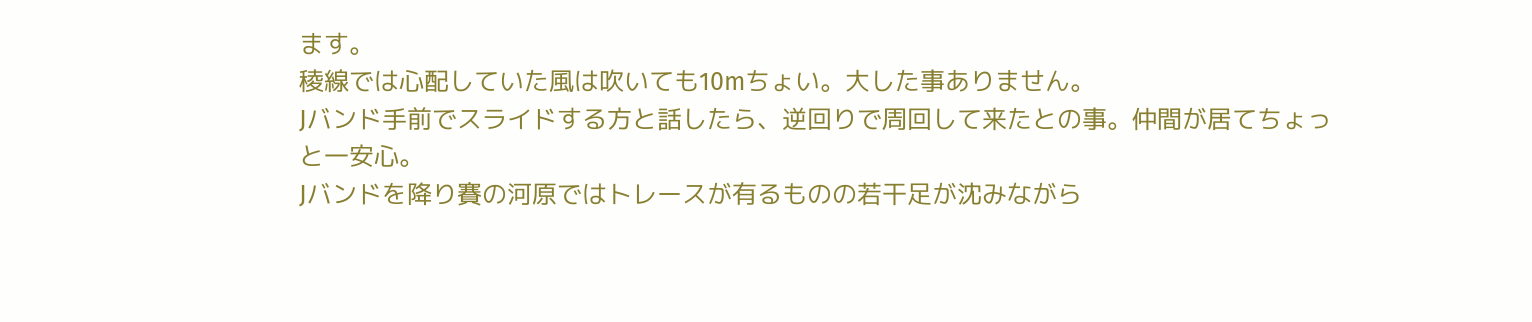ます。
稜線では心配していた風は吹いても10mちょい。大した事ありません。
Jバンド手前でスライドする方と話したら、逆回りで周回して来たとの事。仲間が居てちょっと一安心。
Jバンドを降り賽の河原ではトレースが有るものの若干足が沈みながら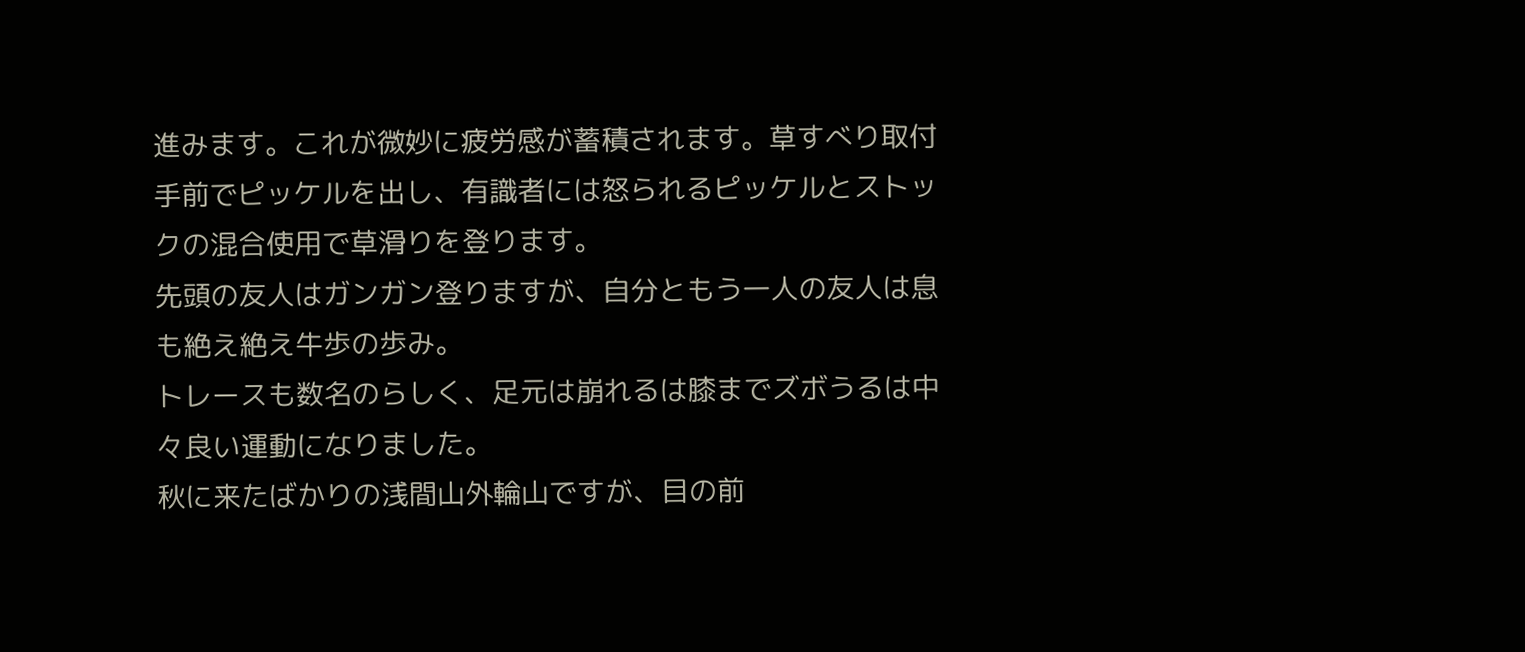進みます。これが微妙に疲労感が蓄積されます。草すべり取付手前でピッケルを出し、有識者には怒られるピッケルとストックの混合使用で草滑りを登ります。
先頭の友人はガンガン登りますが、自分ともう一人の友人は息も絶え絶え牛歩の歩み。
トレースも数名のらしく、足元は崩れるは膝までズボうるは中々良い運動になりました。
秋に来たばかりの浅間山外輪山ですが、目の前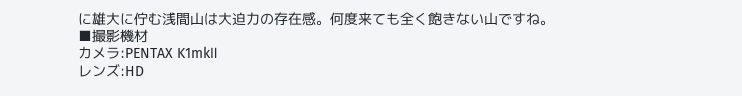に雄大に佇む浅間山は大迫力の存在感。何度来ても全く飽きない山ですね。
■撮影機材
カメラ:PENTAX K1mkⅡ
レンズ:HD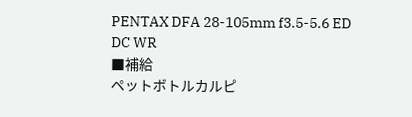PENTAX DFA 28-105mm f3.5-5.6 ED DC WR
■補給
ペットボトルカルピ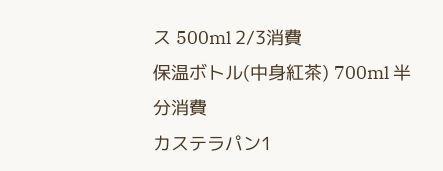ス 500ml 2/3消費
保温ボトル(中身紅茶) 700ml 半分消費
カステラパン1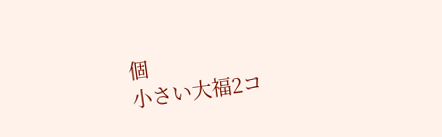個
小さい大福2コ